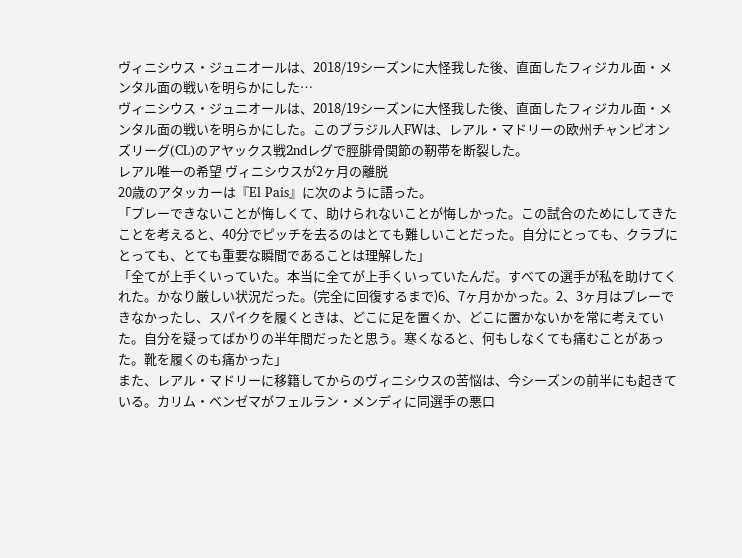ヴィニシウス・ジュニオールは、2018/19シーズンに大怪我した後、直面したフィジカル面・メンタル面の戦いを明らかにした…
ヴィニシウス・ジュニオールは、2018/19シーズンに大怪我した後、直面したフィジカル面・メンタル面の戦いを明らかにした。このブラジル人FWは、レアル・マドリーの欧州チャンピオンズリーグ(CL)のアヤックス戦2ndレグで脛腓骨関節の靭帯を断裂した。
レアル唯一の希望 ヴィニシウスが2ヶ月の離脱
20歳のアタッカーは『El Pais』に次のように語った。
「プレーできないことが悔しくて、助けられないことが悔しかった。この試合のためにしてきたことを考えると、40分でピッチを去るのはとても難しいことだった。自分にとっても、クラブにとっても、とても重要な瞬間であることは理解した」
「全てが上手くいっていた。本当に全てが上手くいっていたんだ。すべての選手が私を助けてくれた。かなり厳しい状況だった。(完全に回復するまで)6、7ヶ月かかった。2、3ヶ月はプレーできなかったし、スパイクを履くときは、どこに足を置くか、どこに置かないかを常に考えていた。自分を疑ってばかりの半年間だったと思う。寒くなると、何もしなくても痛むことがあった。靴を履くのも痛かった」
また、レアル・マドリーに移籍してからのヴィニシウスの苦悩は、今シーズンの前半にも起きている。カリム・ベンゼマがフェルラン・メンディに同選手の悪口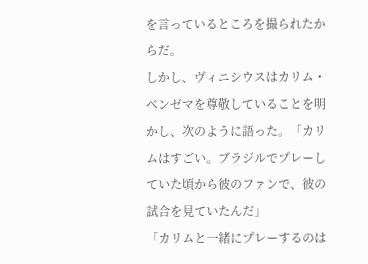を言っているところを撮られたからだ。
しかし、ヴィニシウスはカリム・ベンゼマを尊敬していることを明かし、次のように語った。「カリムはすごい。ブラジルでプレーしていた頃から彼のファンで、彼の試合を見ていたんだ」
「カリムと一緒にプレーするのは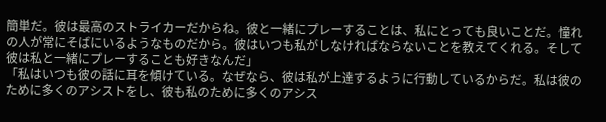簡単だ。彼は最高のストライカーだからね。彼と一緒にプレーすることは、私にとっても良いことだ。憧れの人が常にそばにいるようなものだから。彼はいつも私がしなければならないことを教えてくれる。そして彼は私と一緒にプレーすることも好きなんだ」
「私はいつも彼の話に耳を傾けている。なぜなら、彼は私が上達するように行動しているからだ。私は彼のために多くのアシストをし、彼も私のために多くのアシス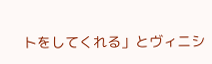トをしてくれる」とヴィニシ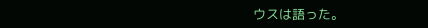ウスは語った。